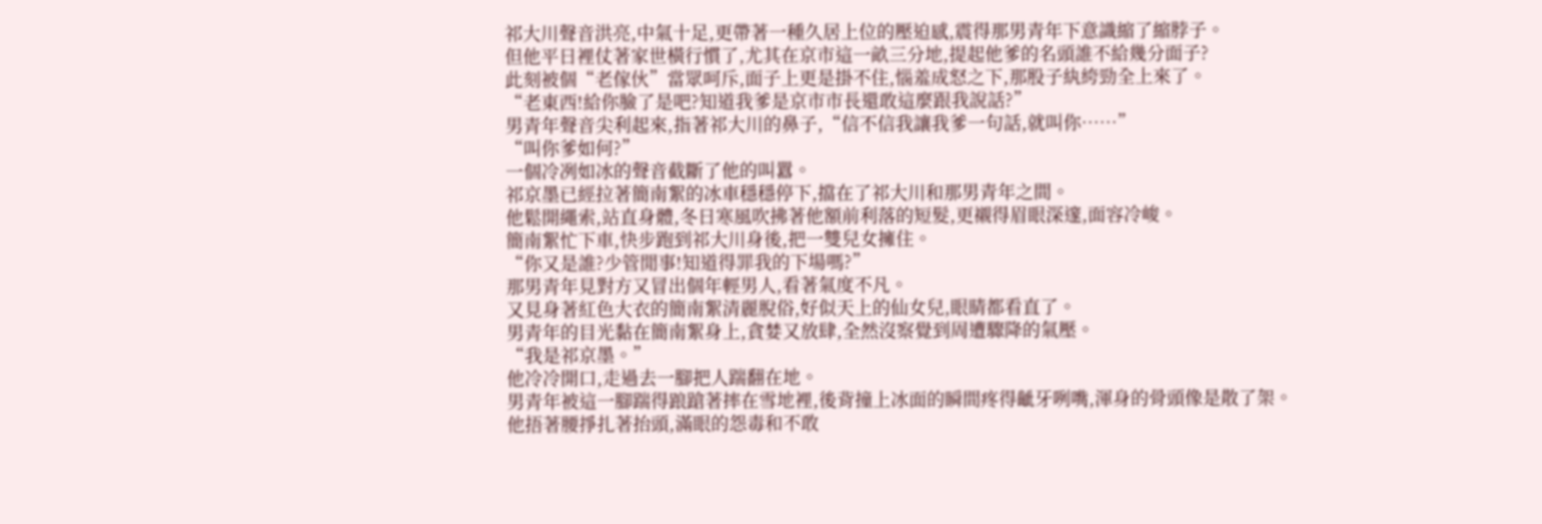祁大川聲音洪亮,中氣十足,更帶著一種久居上位的壓迫感,震得那男青年下意識縮了縮脖子。
但他平日裡仗著家世橫行慣了,尤其在京市這一畝三分地,提起他爹的名頭誰不給幾分面子?
此刻被個“老傢伙”當眾呵斥,面子上更是掛不住,惱羞成怒之下,那股子紈絝勁全上來了。
“老東西!給你臉了是吧?知道我爹是京市市長還敢這麼跟我說話?”
男青年聲音尖利起來,指著祁大川的鼻子,“信不信我讓我爹一句話,就叫你……”
“叫你爹如何?”
一個冷冽如冰的聲音截斷了他的叫囂。
祁京墨已經拉著簡南絮的冰車穩穩停下,擋在了祁大川和那男青年之間。
他鬆開繩索,站直身體,冬日寒風吹拂著他額前利落的短髮,更襯得眉眼深邃,面容冷峻。
簡南絮忙下車,快步跑到祁大川身後,把一雙兒女擁住。
“你又是誰?少管閒事!知道得罪我的下場嗎?”
那男青年見對方又冒出個年輕男人,看著氣度不凡。
又見身著紅色大衣的簡南絮清麗脫俗,好似天上的仙女兒,眼睛都看直了。
男青年的目光黏在簡南絮身上,貪婪又放肆,全然沒察覺到周遭驟降的氣壓。
“我是祁京墨。”
他冷冷開口,走過去一腳把人踹翻在地。
男青年被這一腳踹得踉蹌著摔在雪地裡,後背撞上冰面的瞬間疼得齜牙咧嘴,渾身的骨頭像是散了架。
他捂著腰掙扎著抬頭,滿眼的怨毒和不敢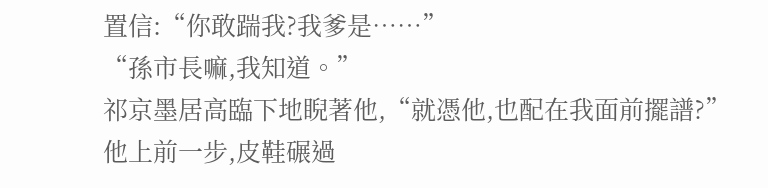置信:“你敢踹我?我爹是……”
“孫市長嘛,我知道。”
祁京墨居高臨下地睨著他,“就憑他,也配在我面前擺譜?”
他上前一步,皮鞋碾過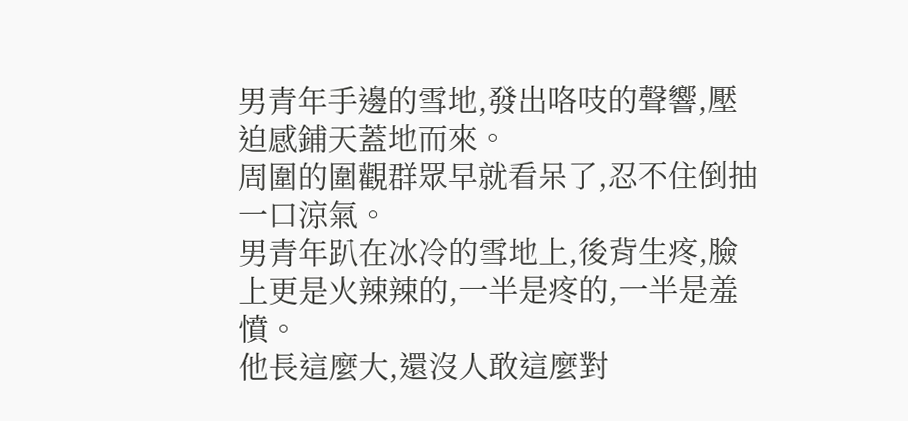男青年手邊的雪地,發出咯吱的聲響,壓迫感鋪天蓋地而來。
周圍的圍觀群眾早就看呆了,忍不住倒抽一口涼氣。
男青年趴在冰冷的雪地上,後背生疼,臉上更是火辣辣的,一半是疼的,一半是羞憤。
他長這麼大,還沒人敢這麼對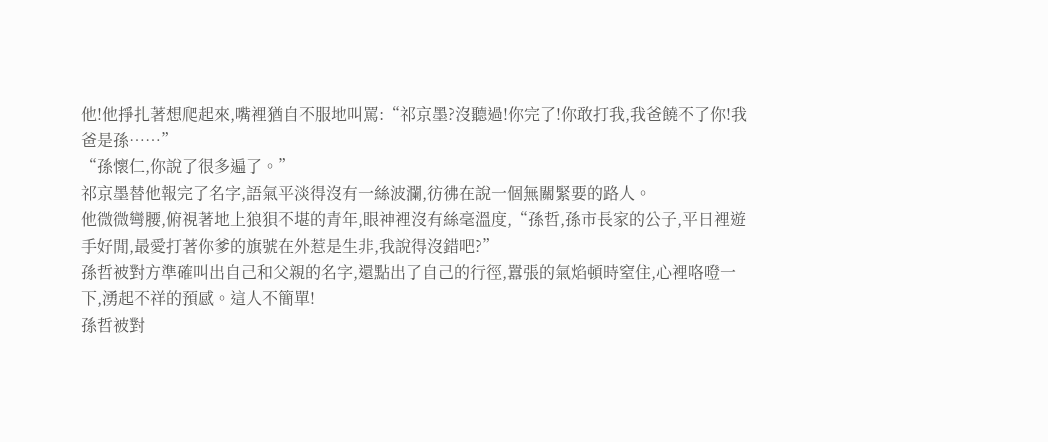他!他掙扎著想爬起來,嘴裡猶自不服地叫罵:“祁京墨?沒聽過!你完了!你敢打我,我爸饒不了你!我爸是孫……”
“孫懷仁,你說了很多遍了。”
祁京墨替他報完了名字,語氣平淡得沒有一絲波瀾,彷彿在說一個無關緊要的路人。
他微微彎腰,俯視著地上狼狽不堪的青年,眼神裡沒有絲毫溫度,“孫哲,孫市長家的公子,平日裡遊手好閒,最愛打著你爹的旗號在外惹是生非,我說得沒錯吧?”
孫哲被對方準確叫出自己和父親的名字,還點出了自己的行徑,囂張的氣焰頓時窒住,心裡咯噔一下,湧起不祥的預感。這人不簡單!
孫哲被對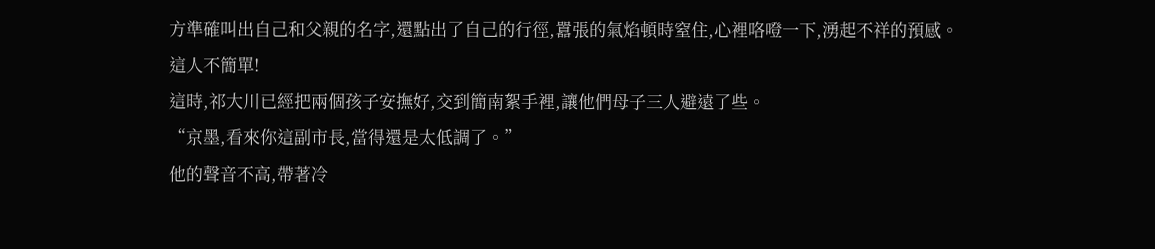方準確叫出自己和父親的名字,還點出了自己的行徑,囂張的氣焰頓時窒住,心裡咯噔一下,湧起不祥的預感。
這人不簡單!
這時,祁大川已經把兩個孩子安撫好,交到簡南絮手裡,讓他們母子三人避遠了些。
“京墨,看來你這副市長,當得還是太低調了。”
他的聲音不高,帶著冷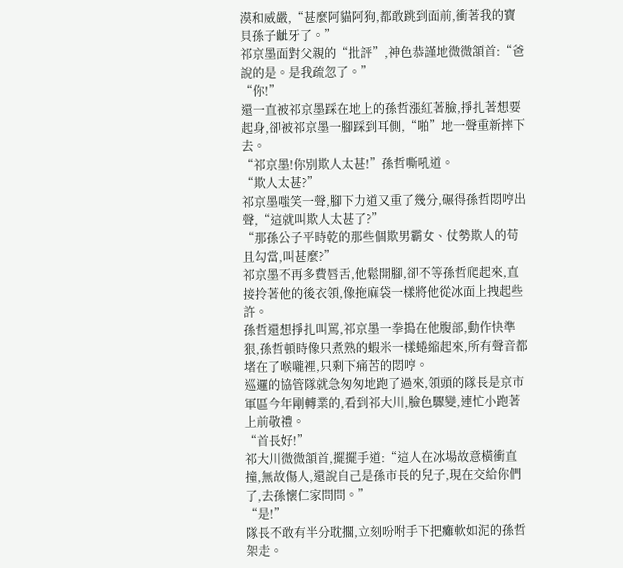漠和威嚴,“甚麼阿貓阿狗,都敢跳到面前,衝著我的寶貝孫子齜牙了。”
祁京墨面對父親的“批評”,神色恭謹地微微頷首:“爸說的是。是我疏忽了。”
“你!”
還一直被祁京墨踩在地上的孫哲漲紅著臉,掙扎著想要起身,卻被祁京墨一腳踩到耳側,“啪”地一聲重新摔下去。
“祁京墨!你別欺人太甚!”孫哲嘶吼道。
“欺人太甚?”
祁京墨嗤笑一聲,腳下力道又重了幾分,碾得孫哲悶哼出聲,“這就叫欺人太甚了?”
“那孫公子平時乾的那些個欺男霸女、仗勢欺人的苟且勾當,叫甚麼?”
祁京墨不再多費唇舌,他鬆開腳,卻不等孫哲爬起來,直接拎著他的後衣領,像拖麻袋一樣將他從冰面上拽起些許。
孫哲還想掙扎叫罵,祁京墨一拳搗在他腹部,動作快準狠,孫哲頓時像只煮熟的蝦米一樣蜷縮起來,所有聲音都堵在了喉嚨裡,只剩下痛苦的悶哼。
巡邏的協管隊就急匆匆地跑了過來,領頭的隊長是京市軍區今年剛轉業的,看到祁大川,臉色驟變,連忙小跑著上前敬禮。
“首長好!”
祁大川微微頷首,擺擺手道:“這人在冰場故意橫衝直撞,無故傷人,還說自己是孫市長的兒子,現在交給你們了,去孫懷仁家問問。”
“是!”
隊長不敢有半分耽擱,立刻吩咐手下把癱軟如泥的孫哲架走。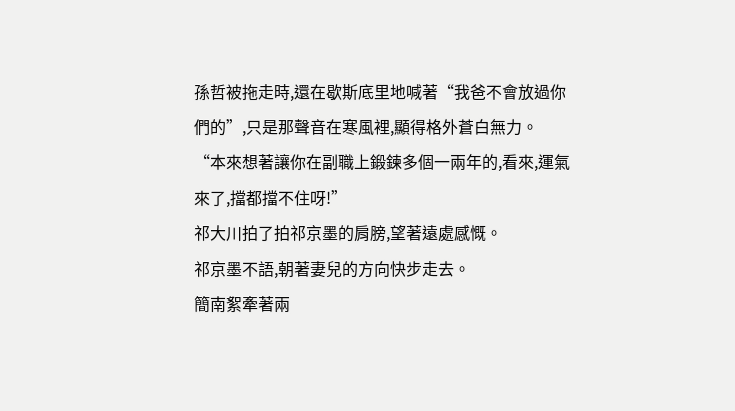孫哲被拖走時,還在歇斯底里地喊著“我爸不會放過你們的”,只是那聲音在寒風裡,顯得格外蒼白無力。
“本來想著讓你在副職上鍛鍊多個一兩年的,看來,運氣來了,擋都擋不住呀!”
祁大川拍了拍祁京墨的肩膀,望著遠處感慨。
祁京墨不語,朝著妻兒的方向快步走去。
簡南絮牽著兩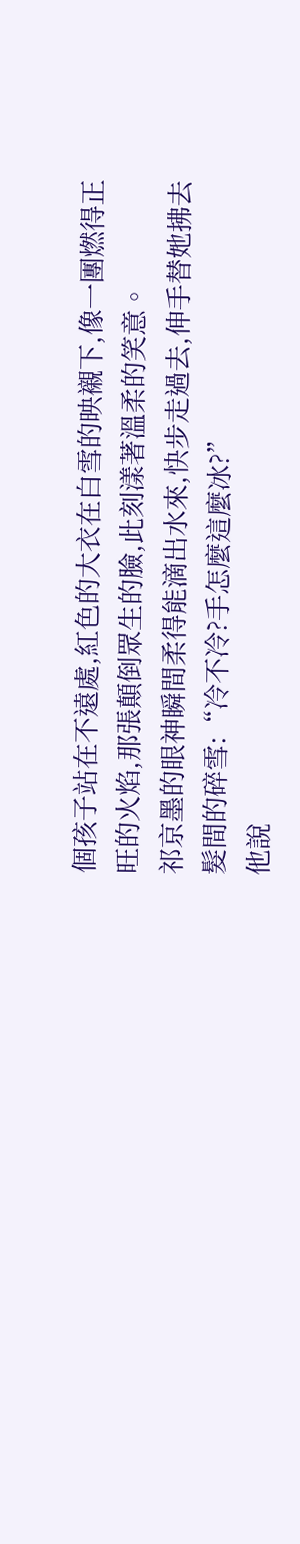個孩子站在不遠處,紅色的大衣在白雪的映襯下,像一團燃得正旺的火焰,那張顛倒眾生的臉,此刻漾著溫柔的笑意。
祁京墨的眼神瞬間柔得能滴出水來,快步走過去,伸手替她拂去髮間的碎雪:“冷不冷?手怎麼這麼冰?”
他說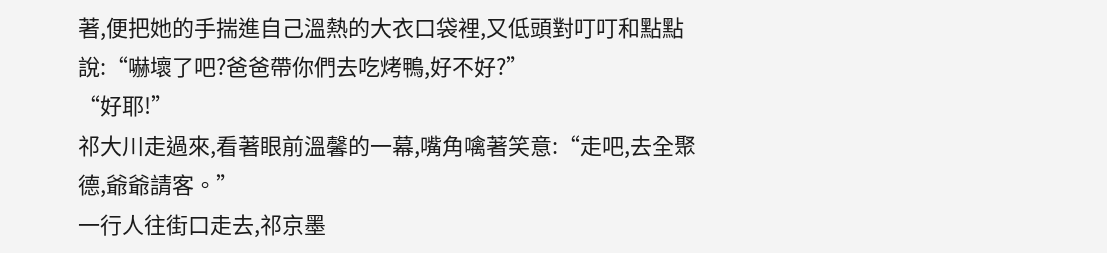著,便把她的手揣進自己溫熱的大衣口袋裡,又低頭對叮叮和點點說:“嚇壞了吧?爸爸帶你們去吃烤鴨,好不好?”
“好耶!”
祁大川走過來,看著眼前溫馨的一幕,嘴角噙著笑意:“走吧,去全聚德,爺爺請客。”
一行人往街口走去,祁京墨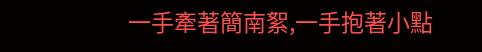一手牽著簡南絮,一手抱著小點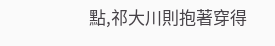點,祁大川則抱著穿得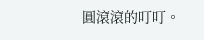圓滾滾的叮叮。